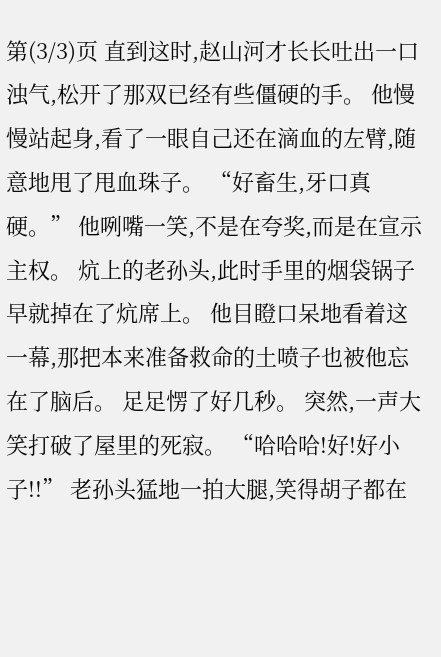第(3/3)页 直到这时,赵山河才长长吐出一口浊气,松开了那双已经有些僵硬的手。 他慢慢站起身,看了一眼自己还在滴血的左臂,随意地甩了甩血珠子。 “好畜生,牙口真硬。” 他咧嘴一笑,不是在夸奖,而是在宣示主权。 炕上的老孙头,此时手里的烟袋锅子早就掉在了炕席上。 他目瞪口呆地看着这一幕,那把本来准备救命的土喷子也被他忘在了脑后。 足足愣了好几秒。 突然,一声大笑打破了屋里的死寂。 “哈哈哈!好!好小子!!” 老孙头猛地一拍大腿,笑得胡子都在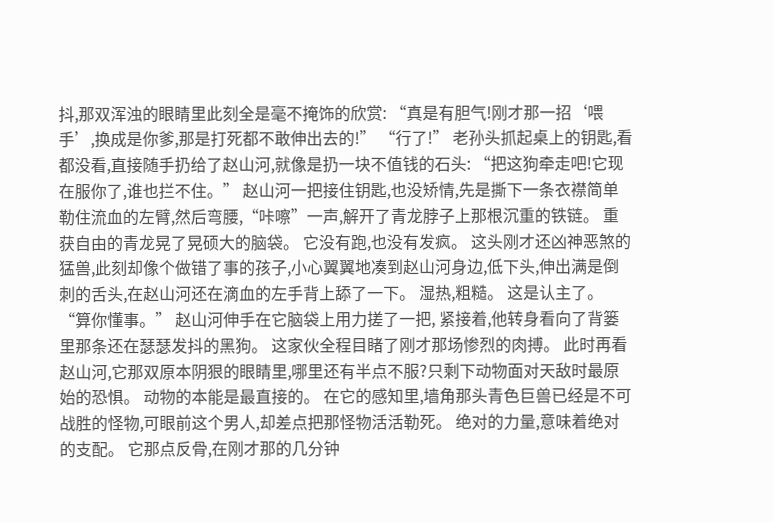抖,那双浑浊的眼睛里此刻全是毫不掩饰的欣赏: “真是有胆气!刚才那一招‘喂手’,换成是你爹,那是打死都不敢伸出去的!” “行了!” 老孙头抓起桌上的钥匙,看都没看,直接随手扔给了赵山河,就像是扔一块不值钱的石头: “把这狗牵走吧!它现在服你了,谁也拦不住。” 赵山河一把接住钥匙,也没矫情,先是撕下一条衣襟简单勒住流血的左臂,然后弯腰,“咔嚓”一声,解开了青龙脖子上那根沉重的铁链。 重获自由的青龙晃了晃硕大的脑袋。 它没有跑,也没有发疯。 这头刚才还凶神恶煞的猛兽,此刻却像个做错了事的孩子,小心翼翼地凑到赵山河身边,低下头,伸出满是倒刺的舌头,在赵山河还在滴血的左手背上舔了一下。 湿热,粗糙。 这是认主了。 “算你懂事。” 赵山河伸手在它脑袋上用力搓了一把, 紧接着,他转身看向了背篓里那条还在瑟瑟发抖的黑狗。 这家伙全程目睹了刚才那场惨烈的肉搏。 此时再看赵山河,它那双原本阴狠的眼睛里,哪里还有半点不服?只剩下动物面对天敌时最原始的恐惧。 动物的本能是最直接的。 在它的感知里,墙角那头青色巨兽已经是不可战胜的怪物,可眼前这个男人,却差点把那怪物活活勒死。 绝对的力量,意味着绝对的支配。 它那点反骨,在刚才那的几分钟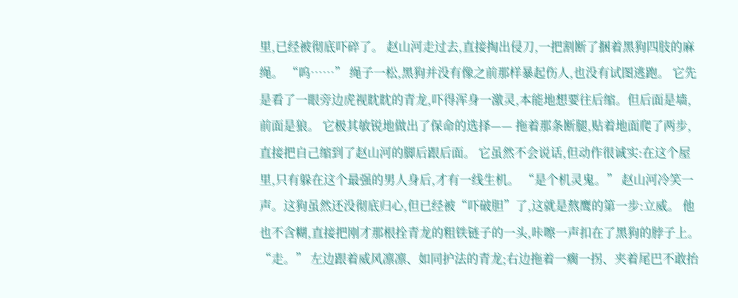里,已经被彻底吓碎了。 赵山河走过去,直接掏出侵刀,一把割断了捆着黑狗四肢的麻绳。 “呜……” 绳子一松,黑狗并没有像之前那样暴起伤人,也没有试图逃跑。 它先是看了一眼旁边虎视眈眈的青龙,吓得浑身一激灵,本能地想要往后缩。但后面是墙,前面是狼。 它极其敏锐地做出了保命的选择—— 拖着那条断腿,贴着地面爬了两步,直接把自己缩到了赵山河的脚后跟后面。 它虽然不会说话,但动作很诚实:在这个屋里,只有躲在这个最强的男人身后,才有一线生机。 “是个机灵鬼。” 赵山河冷笑一声。这狗虽然还没彻底归心,但已经被“吓破胆”了,这就是熬鹰的第一步:立威。 他也不含糊,直接把刚才那根拴青龙的粗铁链子的一头,咔嚓一声扣在了黑狗的脖子上。 “走。” 左边跟着威风凛凛、如同护法的青龙;右边拖着一瘸一拐、夹着尾巴不敢抬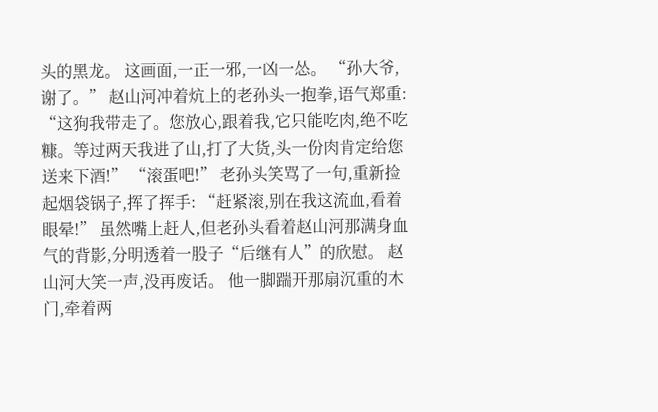头的黑龙。 这画面,一正一邪,一凶一怂。 “孙大爷,谢了。” 赵山河冲着炕上的老孙头一抱拳,语气郑重: “这狗我带走了。您放心,跟着我,它只能吃肉,绝不吃糠。等过两天我进了山,打了大货,头一份肉肯定给您送来下酒!” “滚蛋吧!” 老孙头笑骂了一句,重新捡起烟袋锅子,挥了挥手: “赶紧滚,别在我这流血,看着眼晕!” 虽然嘴上赶人,但老孙头看着赵山河那满身血气的背影,分明透着一股子“后继有人”的欣慰。 赵山河大笑一声,没再废话。 他一脚踹开那扇沉重的木门,牵着两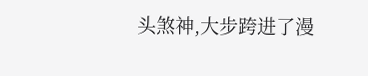头煞神,大步跨进了漫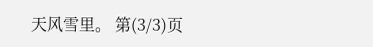天风雪里。 第(3/3)页